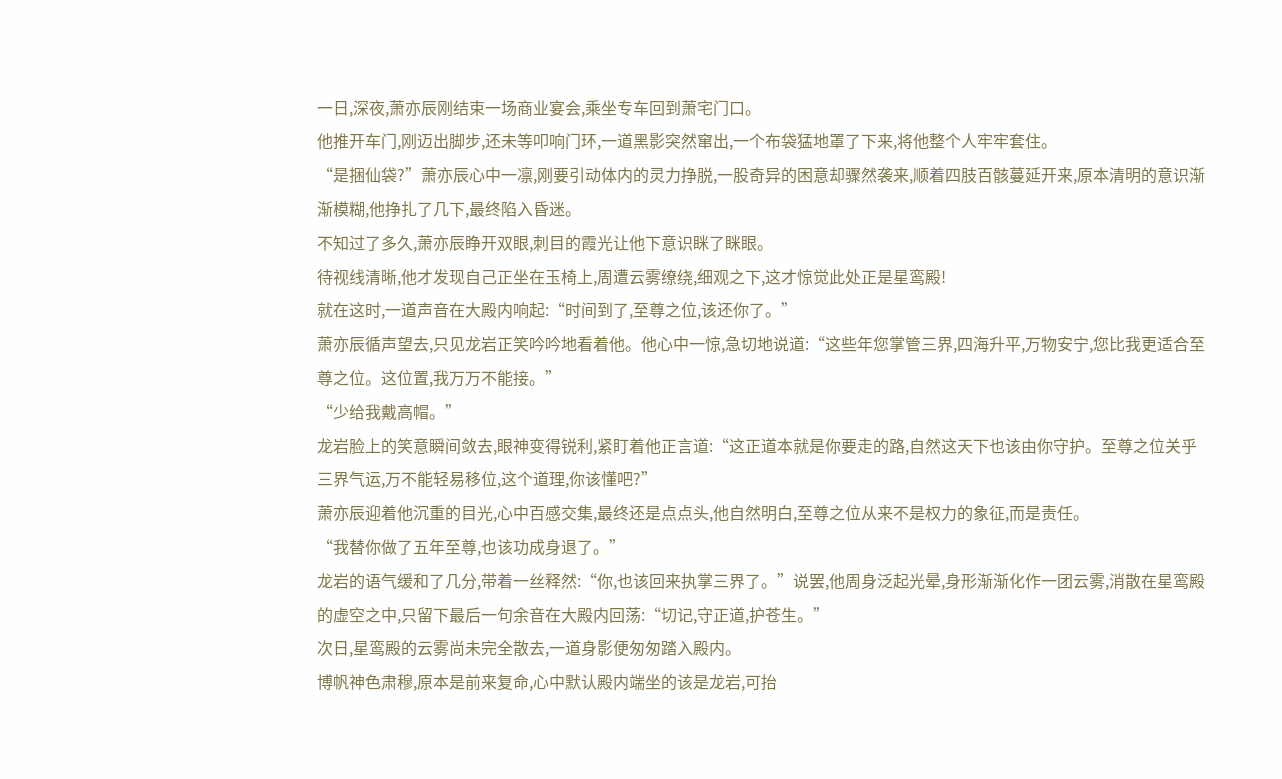一日,深夜,萧亦辰刚结束一场商业宴会,乘坐专车回到萧宅门口。
他推开车门,刚迈出脚步,还未等叩响门环,一道黑影突然窜出,一个布袋猛地罩了下来,将他整个人牢牢套住。
“是捆仙袋?”萧亦辰心中一凛,刚要引动体内的灵力挣脱,一股奇异的困意却骤然袭来,顺着四肢百骸蔓延开来,原本清明的意识渐渐模糊,他挣扎了几下,最终陷入昏迷。
不知过了多久,萧亦辰睁开双眼,刺目的霞光让他下意识眯了眯眼。
待视线清晰,他才发现自己正坐在玉椅上,周遭云雾缭绕,细观之下,这才惊觉此处正是星鸾殿!
就在这时,一道声音在大殿内响起:“时间到了,至尊之位,该还你了。”
萧亦辰循声望去,只见龙岩正笑吟吟地看着他。他心中一惊,急切地说道:“这些年您掌管三界,四海升平,万物安宁,您比我更适合至尊之位。这位置,我万万不能接。”
“少给我戴高帽。”
龙岩脸上的笑意瞬间敛去,眼神变得锐利,紧盯着他正言道:“这正道本就是你要走的路,自然这天下也该由你守护。至尊之位关乎三界气运,万不能轻易移位,这个道理,你该懂吧?”
萧亦辰迎着他沉重的目光,心中百感交集,最终还是点点头,他自然明白,至尊之位从来不是权力的象征,而是责任。
“我替你做了五年至尊,也该功成身退了。”
龙岩的语气缓和了几分,带着一丝释然:“你,也该回来执掌三界了。”说罢,他周身泛起光晕,身形渐渐化作一团云雾,消散在星鸾殿的虚空之中,只留下最后一句余音在大殿内回荡:“切记,守正道,护苍生。”
次日,星鸾殿的云雾尚未完全散去,一道身影便匆匆踏入殿内。
博帆神色肃穆,原本是前来复命,心中默认殿内端坐的该是龙岩,可抬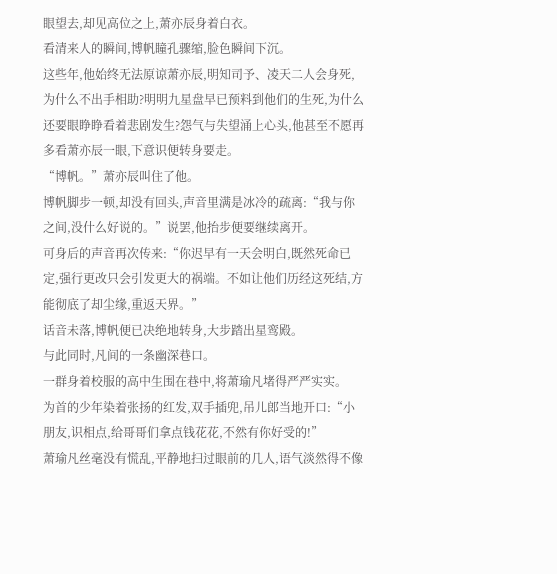眼望去,却见高位之上,萧亦辰身着白衣。
看清来人的瞬间,博帆瞳孔骤缩,脸色瞬间下沉。
这些年,他始终无法原谅萧亦辰,明知司予、凌天二人会身死,为什么不出手相助?明明九星盘早已预料到他们的生死,为什么还要眼睁睁看着悲剧发生?怨气与失望涌上心头,他甚至不愿再多看萧亦辰一眼,下意识便转身要走。
“博帆。”萧亦辰叫住了他。
博帆脚步一顿,却没有回头,声音里满是冰冷的疏离:“我与你之间,没什么好说的。”说罢,他抬步便要继续离开。
可身后的声音再次传来:“你迟早有一天会明白,既然死命已定,强行更改只会引发更大的祸端。不如让他们历经这死结,方能彻底了却尘缘,重返天界。”
话音未落,博帆便已决绝地转身,大步踏出星鸾殿。
与此同时,凡间的一条幽深巷口。
一群身着校服的高中生围在巷中,将萧瑜凡堵得严严实实。
为首的少年染着张扬的红发,双手插兜,吊儿郎当地开口:“小朋友,识相点,给哥哥们拿点钱花花,不然有你好受的!”
萧瑜凡丝毫没有慌乱,平静地扫过眼前的几人,语气淡然得不像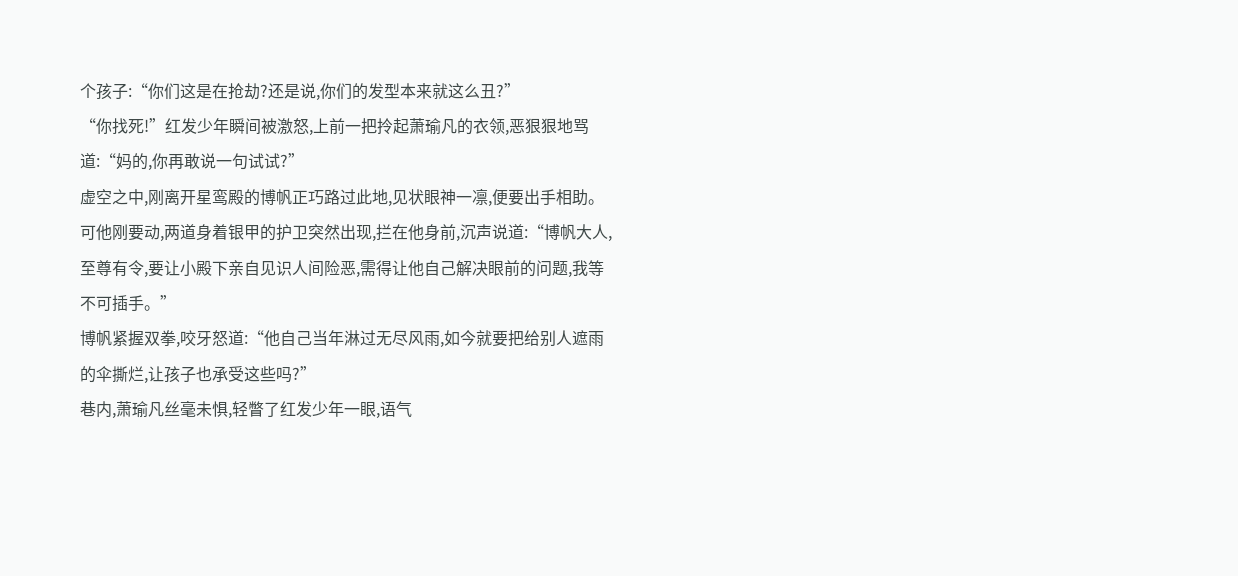个孩子:“你们这是在抢劫?还是说,你们的发型本来就这么丑?”
“你找死!”红发少年瞬间被激怒,上前一把拎起萧瑜凡的衣领,恶狠狠地骂道:“妈的,你再敢说一句试试?”
虚空之中,刚离开星鸾殿的博帆正巧路过此地,见状眼神一凛,便要出手相助。
可他刚要动,两道身着银甲的护卫突然出现,拦在他身前,沉声说道:“博帆大人,至尊有令,要让小殿下亲自见识人间险恶,需得让他自己解决眼前的问题,我等不可插手。”
博帆紧握双拳,咬牙怒道:“他自己当年淋过无尽风雨,如今就要把给别人遮雨的伞撕烂,让孩子也承受这些吗?”
巷内,萧瑜凡丝毫未惧,轻瞥了红发少年一眼,语气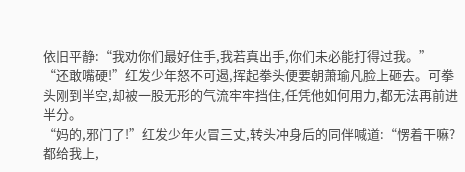依旧平静:“我劝你们最好住手,我若真出手,你们未必能打得过我。”
“还敢嘴硬!”红发少年怒不可遏,挥起拳头便要朝萧瑜凡脸上砸去。可拳头刚到半空,却被一股无形的气流牢牢挡住,任凭他如何用力,都无法再前进半分。
“妈的,邪门了!”红发少年火冒三丈,转头冲身后的同伴喊道:“愣着干嘛?都给我上,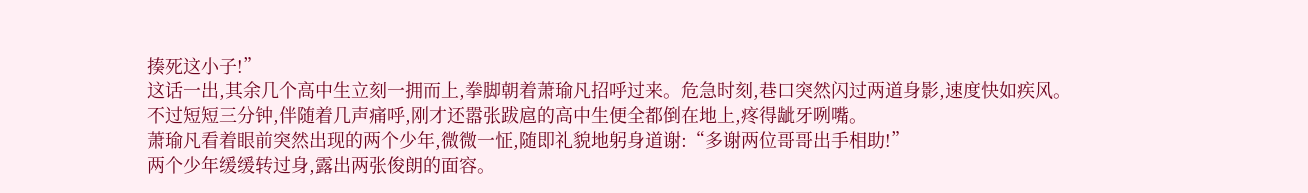揍死这小子!”
这话一出,其余几个高中生立刻一拥而上,拳脚朝着萧瑜凡招呼过来。危急时刻,巷口突然闪过两道身影,速度快如疾风。
不过短短三分钟,伴随着几声痛呼,刚才还嚣张跋扈的高中生便全都倒在地上,疼得龇牙咧嘴。
萧瑜凡看着眼前突然出现的两个少年,微微一怔,随即礼貌地躬身道谢:“多谢两位哥哥出手相助!”
两个少年缓缓转过身,露出两张俊朗的面容。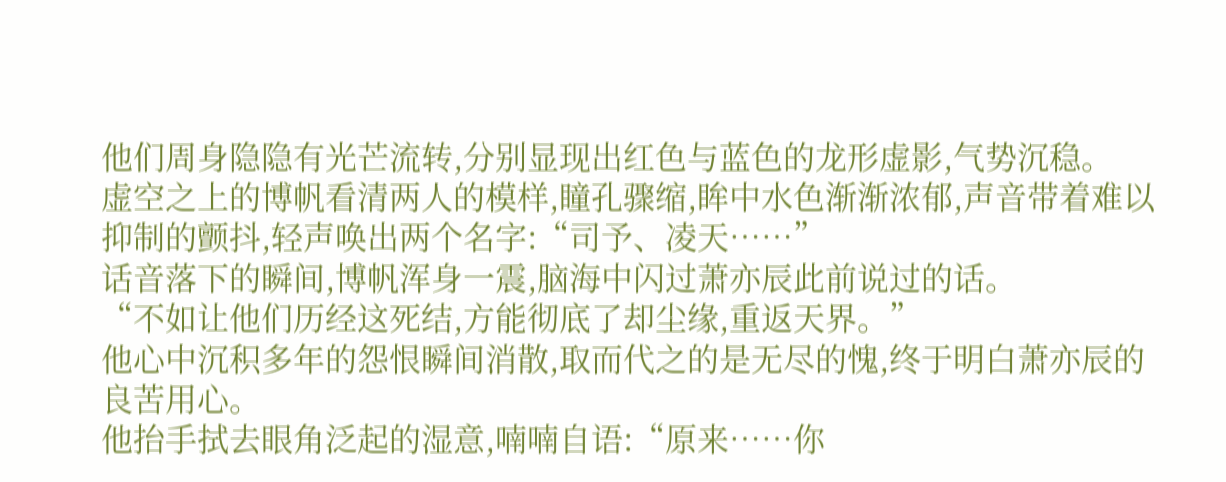他们周身隐隐有光芒流转,分别显现出红色与蓝色的龙形虚影,气势沉稳。
虚空之上的博帆看清两人的模样,瞳孔骤缩,眸中水色渐渐浓郁,声音带着难以抑制的颤抖,轻声唤出两个名字:“司予、凌天……”
话音落下的瞬间,博帆浑身一震,脑海中闪过萧亦辰此前说过的话。
“不如让他们历经这死结,方能彻底了却尘缘,重返天界。”
他心中沉积多年的怨恨瞬间消散,取而代之的是无尽的愧,终于明白萧亦辰的良苦用心。
他抬手拭去眼角泛起的湿意,喃喃自语:“原来……你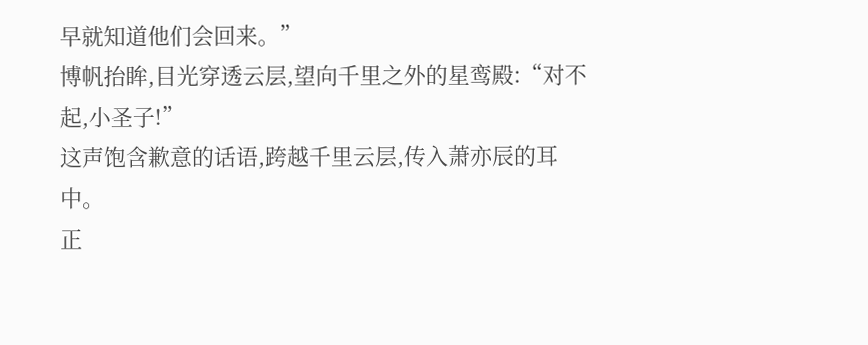早就知道他们会回来。”
博帆抬眸,目光穿透云层,望向千里之外的星鸾殿:“对不起,小圣子!”
这声饱含歉意的话语,跨越千里云层,传入萧亦辰的耳中。
正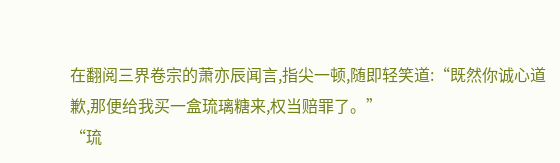在翻阅三界卷宗的萧亦辰闻言,指尖一顿,随即轻笑道:“既然你诚心道歉,那便给我买一盒琉璃糖来,权当赔罪了。”
“琉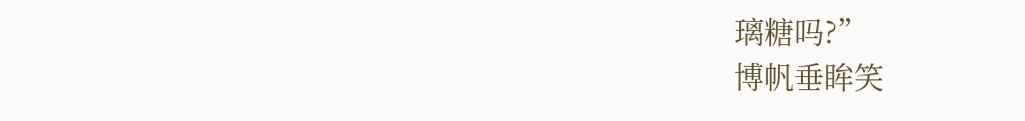璃糖吗?”
博帆垂眸笑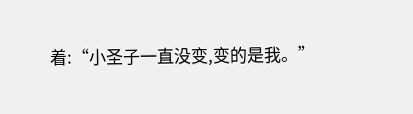着:“小圣子一直没变,变的是我。”